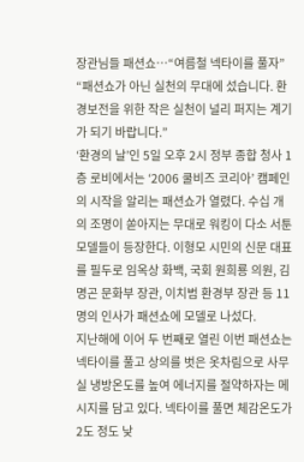장관님들 패션쇼…“여름철 넥타이를 풀자”
“패션쇼가 아닌 실천의 무대에 섰습니다. 환경보전을 위한 작은 실천이 널리 퍼지는 계기가 되기 바랍니다.”
‘환경의 날’인 5일 오후 2시 정부 종합 청사 1층 로비에서는 ‘2006 쿨비즈 코리아’ 캠페인의 시작을 알리는 패션쇼가 열렸다. 수십 개의 조명이 쏟아지는 무대로 워킹이 다소 서툰 모델들이 등장한다. 이형모 시민의 신문 대표를 필두로 임옥상 화백, 국회 원희룡 의원, 김명곤 문화부 장관, 이치범 환경부 장관 등 11명의 인사가 패션쇼에 모델로 나섰다.
지난해에 이어 두 번째로 열린 이번 패션쇼는 넥타이를 풀고 상의를 벗은 옷차림으로 사무실 냉방온도를 높여 에너지를 절약하자는 메시지를 담고 있다. 넥타이를 풀면 체감온도가 2도 정도 낮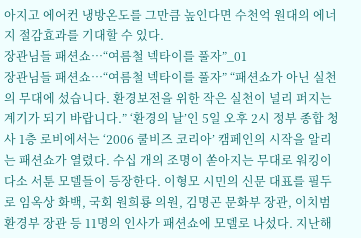아지고 에어컨 냉방온도를 그만큼 높인다면 수천억 원대의 에너지 절감효과를 기대할 수 있다.
장관님들 패션쇼…“여름철 넥타이를 풀자”_01
장관님들 패션쇼…“여름철 넥타이를 풀자” “패션쇼가 아닌 실천의 무대에 섰습니다. 환경보전을 위한 작은 실천이 널리 퍼지는 계기가 되기 바랍니다.” ‘환경의 날’인 5일 오후 2시 정부 종합 청사 1층 로비에서는 ‘2006 쿨비즈 코리아’ 캠페인의 시작을 알리는 패션쇼가 열렸다. 수십 개의 조명이 쏟아지는 무대로 워킹이 다소 서툰 모델들이 등장한다. 이형모 시민의 신문 대표를 필두로 임옥상 화백, 국회 원희룡 의원, 김명곤 문화부 장관, 이치범 환경부 장관 등 11명의 인사가 패션쇼에 모델로 나섰다. 지난해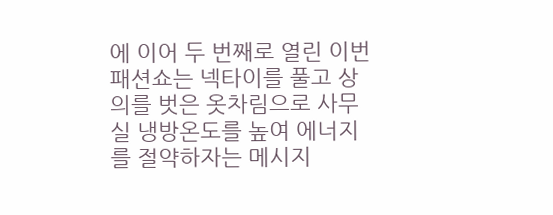에 이어 두 번째로 열린 이번 패션쇼는 넥타이를 풀고 상의를 벗은 옷차림으로 사무실 냉방온도를 높여 에너지를 절약하자는 메시지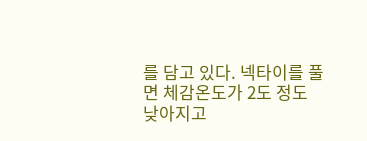를 담고 있다. 넥타이를 풀면 체감온도가 2도 정도 낮아지고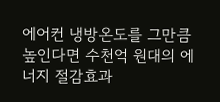에어컨 냉방온도를 그만큼 높인다면 수천억 원대의 에너지 절감효과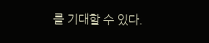를 기대할 수 있다.